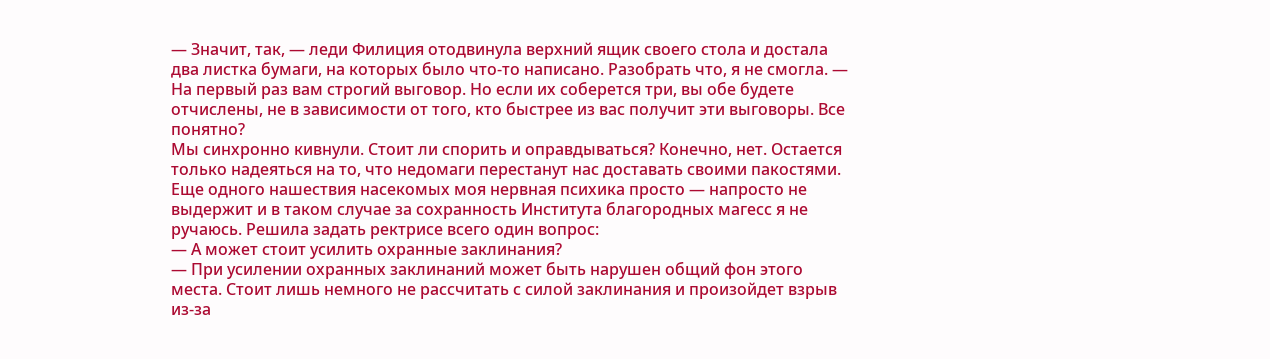— Значит, так, — леди Филиция отодвинула верхний ящик своего стола и достала два листка бумаги, на которых было что‑то написано. Разобрать что, я не смогла. — На первый раз вам строгий выговор. Но если их соберется три, вы обе будете отчислены, не в зависимости от того, кто быстрее из вас получит эти выговоры. Все понятно?
Мы синхронно кивнули. Стоит ли спорить и оправдываться? Конечно, нет. Остается только надеяться на то, что недомаги перестанут нас доставать своими пакостями. Еще одного нашествия насекомых моя нервная психика просто — напросто не выдержит и в таком случае за сохранность Института благородных магесс я не ручаюсь. Решила задать ректрисе всего один вопрос:
— А может стоит усилить охранные заклинания?
— При усилении охранных заклинаний может быть нарушен общий фон этого места. Стоит лишь немного не рассчитать с силой заклинания и произойдет взрыв из‑за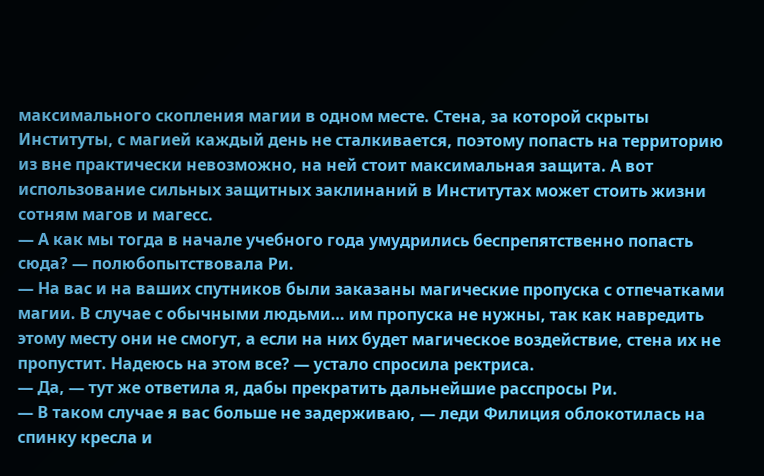максимального скопления магии в одном месте. Стена, за которой скрыты Институты, с магией каждый день не сталкивается, поэтому попасть на территорию из вне практически невозможно, на ней стоит максимальная защита. А вот использование сильных защитных заклинаний в Институтах может стоить жизни сотням магов и магесс.
— А как мы тогда в начале учебного года умудрились беспрепятственно попасть сюда? — полюбопытствовала Ри.
— На вас и на ваших спутников были заказаны магические пропуска с отпечатками магии. В случае с обычными людьми… им пропуска не нужны, так как навредить этому месту они не смогут, а если на них будет магическое воздействие, стена их не пропустит. Надеюсь на этом все? — устало спросила ректриса.
— Да, — тут же ответила я, дабы прекратить дальнейшие расспросы Ри.
— В таком случае я вас больше не задерживаю, — леди Филиция облокотилась на спинку кресла и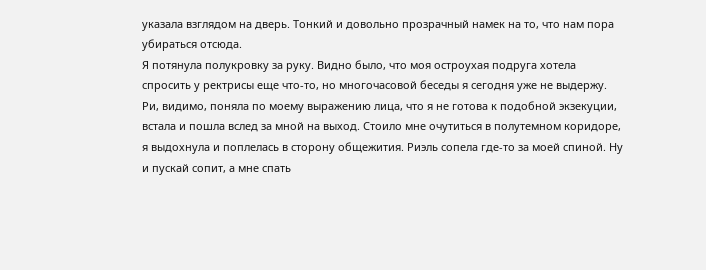указала взглядом на дверь. Тонкий и довольно прозрачный намек на то, что нам пора убираться отсюда.
Я потянула полукровку за руку. Видно было, что моя остроухая подруга хотела спросить у ректрисы еще что‑то, но многочасовой беседы я сегодня уже не выдержу. Ри, видимо, поняла по моему выражению лица, что я не готова к подобной экзекуции, встала и пошла вслед за мной на выход. Стоило мне очутиться в полутемном коридоре, я выдохнула и поплелась в сторону общежития. Риэль сопела где‑то за моей спиной. Ну и пускай сопит, а мне спать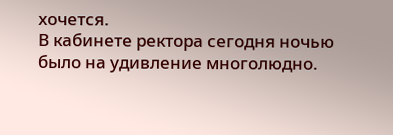хочется.
В кабинете ректора сегодня ночью было на удивление многолюдно.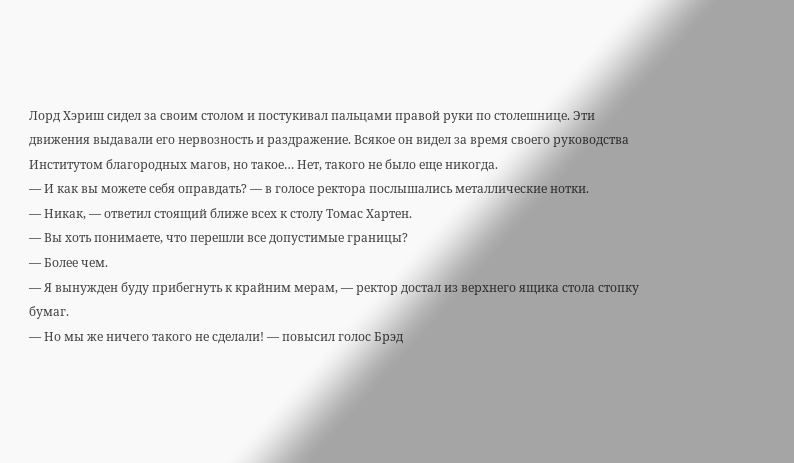Лорд Хэриш сидел за своим столом и постукивал пальцами правой руки по столешнице. Эти движения выдавали его нервозность и раздражение. Всякое он видел за время своего руководства Институтом благородных магов, но такое… Нет, такого не было еще никогда.
— И как вы можете себя оправдать? — в голосе ректора послышались металлические нотки.
— Никак, — ответил стоящий ближе всех к столу Томас Хартен.
— Вы хоть понимаете, что перешли все допустимые границы?
— Более чем.
— Я вынужден буду прибегнуть к крайним мерам, — ректор достал из верхнего ящика стола стопку бумаг.
— Но мы же ничего такого не сделали! — повысил голос Брэд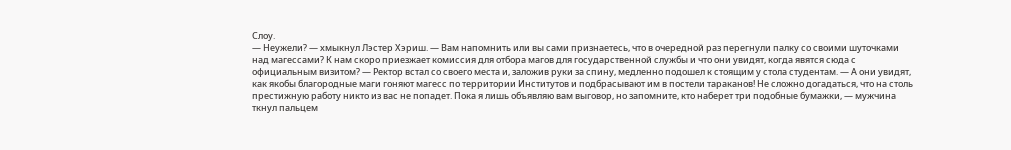Слоу.
— Неужели? — хмыкнул Лэстер Хэриш. — Вам напомнить или вы сами признаетесь, что в очередной раз перегнули палку со своими шуточками над магессами? К нам скоро приезжает комиссия для отбора магов для государственной службы и что они увидят, когда явятся сюда с официальным визитом? — Ректор встал со своего места и, заложив руки за спину, медленно подошел к стоящим у стола студентам. — А они увидят, как якобы благородные маги гоняют магесс по территории Институтов и подбрасывают им в постели тараканов! Не сложно догадаться, что на столь престижную работу никто из вас не попадет. Пока я лишь объявляю вам выговор, но запомните, кто наберет три подобные бумажки, — мужчина ткнул пальцем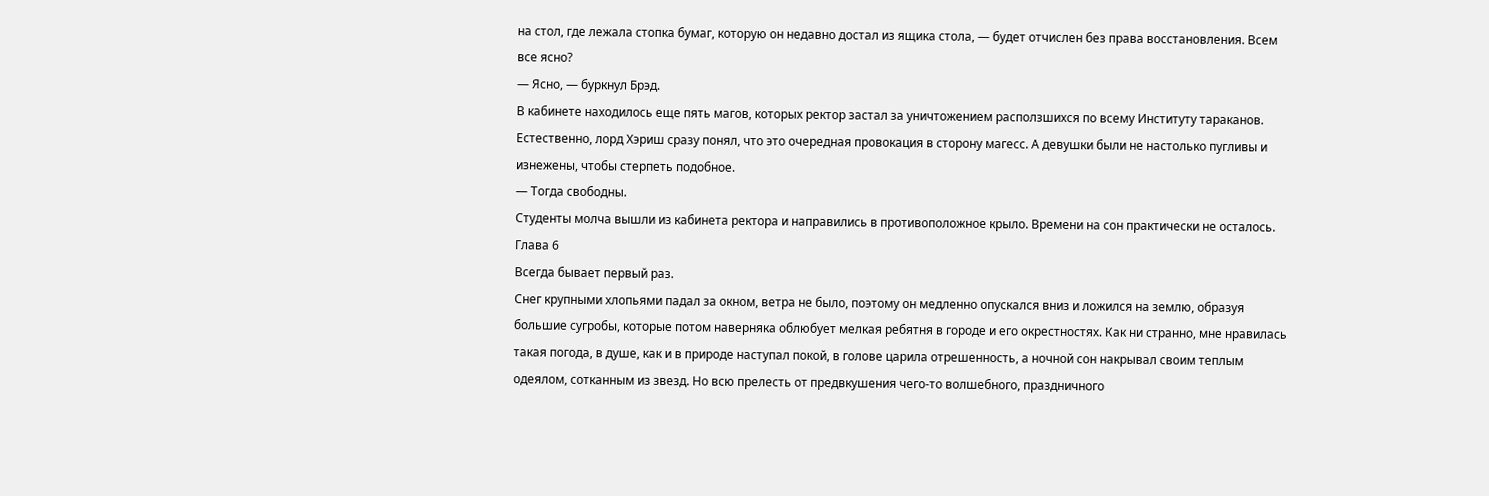на стол, где лежала стопка бумаг, которую он недавно достал из ящика стола, — будет отчислен без права восстановления. Всем все ясно?
— Ясно, — буркнул Брэд.
В кабинете находилось еще пять магов, которых ректор застал за уничтожением расползшихся по всему Институту тараканов. Естественно, лорд Хэриш сразу понял, что это очередная провокация в сторону магесс. А девушки были не настолько пугливы и изнежены, чтобы стерпеть подобное.
— Тогда свободны.
Студенты молча вышли из кабинета ректора и направились в противоположное крыло. Времени на сон практически не осталось.
Глава 6
Всегда бывает первый раз.
Снег крупными хлопьями падал за окном, ветра не было, поэтому он медленно опускался вниз и ложился на землю, образуя большие сугробы, которые потом наверняка облюбует мелкая ребятня в городе и его окрестностях. Как ни странно, мне нравилась такая погода, в душе, как и в природе наступал покой, в голове царила отрешенность, а ночной сон накрывал своим теплым одеялом, сотканным из звезд. Но всю прелесть от предвкушения чего‑то волшебного, праздничного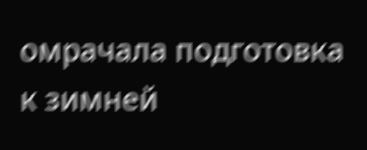омрачала подготовка к зимней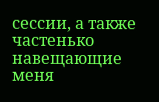сессии, а также частенько навещающие меня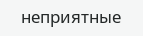неприятные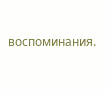воспоминания.